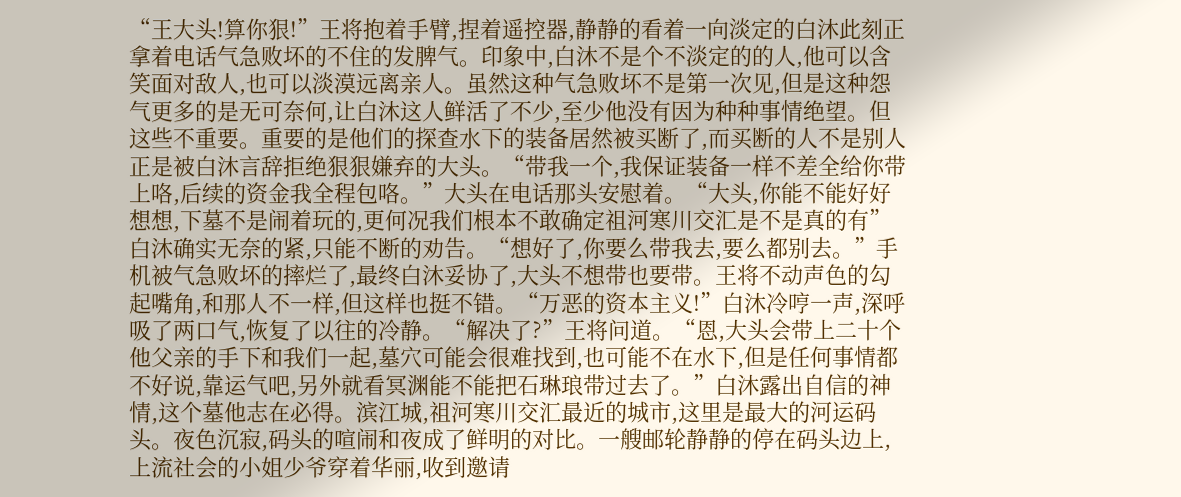“王大头!算你狠!”王将抱着手臂,捏着遥控器,静静的看着一向淡定的白沐此刻正拿着电话气急败坏的不住的发脾气。印象中,白沐不是个不淡定的的人,他可以含笑面对敌人,也可以淡漠远离亲人。虽然这种气急败坏不是第一次见,但是这种怨气更多的是无可奈何,让白沐这人鲜活了不少,至少他没有因为种种事情绝望。但这些不重要。重要的是他们的探查水下的装备居然被买断了,而买断的人不是别人正是被白沐言辞拒绝狠狠嫌弃的大头。“带我一个,我保证装备一样不差全给你带上咯,后续的资金我全程包咯。”大头在电话那头安慰着。“大头,你能不能好好想想,下墓不是闹着玩的,更何况我们根本不敢确定祖河寒川交汇是不是真的有”白沐确实无奈的紧,只能不断的劝告。“想好了,你要么带我去,要么都别去。”手机被气急败坏的摔烂了,最终白沐妥协了,大头不想带也要带。王将不动声色的勾起嘴角,和那人不一样,但这样也挺不错。“万恶的资本主义!”白沐冷哼一声,深呼吸了两口气,恢复了以往的冷静。“解决了?”王将问道。“恩,大头会带上二十个他父亲的手下和我们一起,墓穴可能会很难找到,也可能不在水下,但是任何事情都不好说,靠运气吧,另外就看冥渊能不能把石琳琅带过去了。”白沐露出自信的神情,这个墓他志在必得。滨江城,祖河寒川交汇最近的城市,这里是最大的河运码头。夜色沉寂,码头的喧闹和夜成了鲜明的对比。一艘邮轮静静的停在码头边上,上流社会的小姐少爷穿着华丽,收到邀请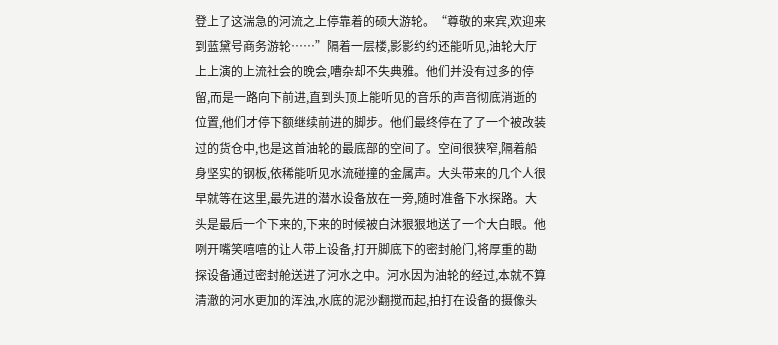登上了这湍急的河流之上停靠着的硕大游轮。“尊敬的来宾,欢迎来到蓝黛号商务游轮……”隔着一层楼,影影约约还能听见,油轮大厅上上演的上流社会的晚会,嘈杂却不失典雅。他们并没有过多的停留,而是一路向下前进,直到头顶上能听见的音乐的声音彻底消逝的位置,他们才停下额继续前进的脚步。他们最终停在了了一个被改装过的货仓中,也是这首油轮的最底部的空间了。空间很狭窄,隔着船身坚实的钢板,依稀能听见水流碰撞的金属声。大头带来的几个人很早就等在这里,最先进的潜水设备放在一旁,随时准备下水探路。大头是最后一个下来的,下来的时候被白沐狠狠地送了一个大白眼。他咧开嘴笑嘻嘻的让人带上设备,打开脚底下的密封舱门,将厚重的勘探设备通过密封舱送进了河水之中。河水因为油轮的经过,本就不算清澈的河水更加的浑浊,水底的泥沙翻搅而起,拍打在设备的摄像头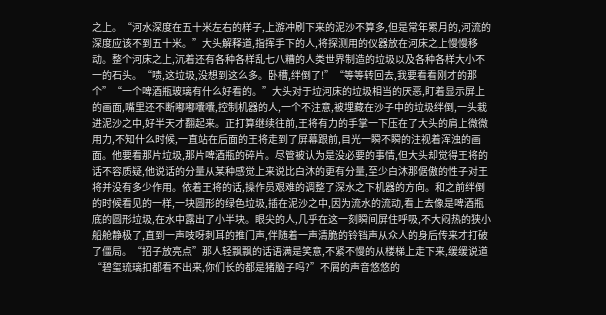之上。“河水深度在五十米左右的样子,上游冲刷下来的泥沙不算多,但是常年累月的,河流的深度应该不到五十米。”大头解释道,指挥手下的人,将探测用的仪器放在河床之上慢慢移动。整个河床之上,沉着还有各种各样乱七八糟的人类世界制造的垃圾以及各种各样大小不一的石头。“啧,这垃圾,没想到这么多。卧槽,绊倒了!”“等等转回去,我要看看刚才的那个”“一个啤酒瓶玻璃有什么好看的。”大头对于垃河床的垃圾相当的厌恶,盯着显示屏上的画面,嘴里还不断嘟嘟囔囔,控制机器的人,一个不注意,被埋藏在沙子中的垃圾绊倒,一头栽进泥沙之中,好半天才翻起来。正打算继续往前,王将有力的手掌一下压在了大头的肩上微微用力,不知什么时候,一直站在后面的王将走到了屏幕跟前,目光一瞬不瞬的注视着浑浊的画面。他要看那片垃圾,那片啤酒瓶的碎片。尽管被认为是没必要的事情,但大头却觉得王将的话不容质疑,他说话的分量从某种感觉上来说比白沐的更有分量,至少白沐那倨傲的性子对王将并没有多少作用。依着王将的话,操作员艰难的调整了深水之下机器的方向。和之前绊倒的时候看见的一样,一块圆形的绿色垃圾,插在泥沙之中,因为流水的流动,看上去像是啤酒瓶底的圆形垃圾,在水中露出了小半块。眼尖的人,几乎在这一刻瞬间屏住呼吸,不大闷热的狭小船舱静极了,直到一声吱呀刺耳的推门声,伴随着一声清脆的铃铛声从众人的身后传来才打破了僵局。“招子放亮点”那人轻飘飘的话语满是笑意,不紧不慢的从楼梯上走下来,缓缓说道“碧玺琉璃扣都看不出来,你们长的都是猪脑子吗?”不屑的声音悠悠的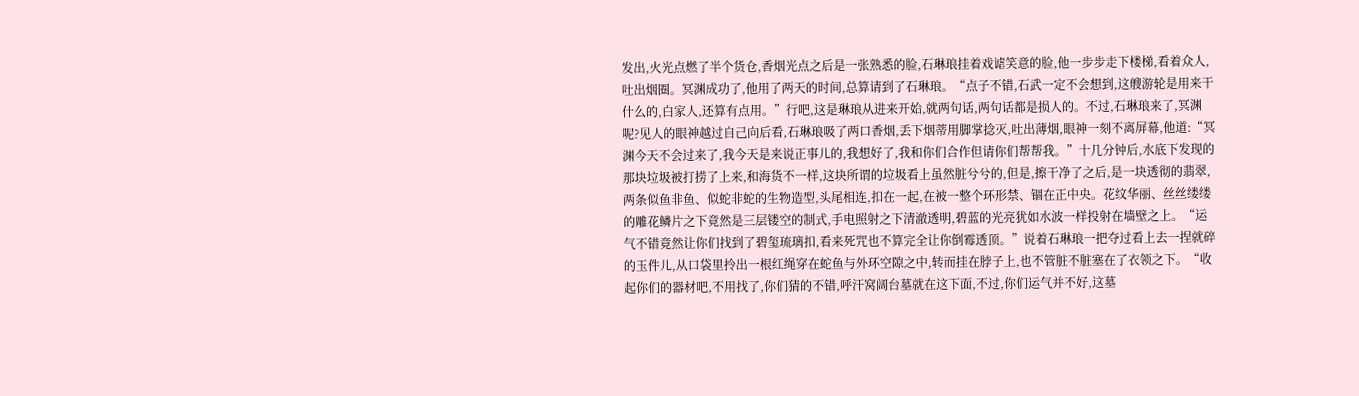发出,火光点燃了半个货仓,香烟光点之后是一张熟悉的脸,石琳琅挂着戏谑笑意的脸,他一步步走下楼梯,看着众人,吐出烟圈。冥渊成功了,他用了两天的时间,总算请到了石琳琅。“点子不错,石武一定不会想到,这艘游轮是用来干什么的,白家人,还算有点用。”行吧,这是琳琅从进来开始,就两句话,两句话都是损人的。不过,石琳琅来了,冥渊呢?见人的眼神越过自己向后看,石琳琅吸了两口香烟,丢下烟蒂用脚掌捻灭,吐出薄烟,眼神一刻不离屏幕,他道:“冥渊今天不会过来了,我今天是来说正事儿的,我想好了,我和你们合作但请你们帮帮我。”十几分钟后,水底下发现的那块垃圾被打捞了上来,和海货不一样,这块所谓的垃圾看上虽然脏兮兮的,但是,擦干净了之后,是一块透彻的翡翠,两条似鱼非鱼、似蛇非蛇的生物造型,头尾相连,扣在一起,在被一整个环形禁、锢在正中央。花纹华丽、丝丝缕缕的雕花鳞片之下竟然是三层镂空的制式,手电照射之下清澈透明,碧蓝的光亮犹如水波一样投射在墙壁之上。“运气不错竟然让你们找到了碧玺琉璃扣,看来死咒也不算完全让你倒霉透顶。”说着石琳琅一把夺过看上去一捏就碎的玉件儿,从口袋里拎出一根红绳穿在蛇鱼与外环空隙之中,转而挂在脖子上,也不管脏不脏塞在了衣领之下。“收起你们的器材吧,不用找了,你们猜的不错,呼汗窝阔台墓就在这下面,不过,你们运气并不好,这墓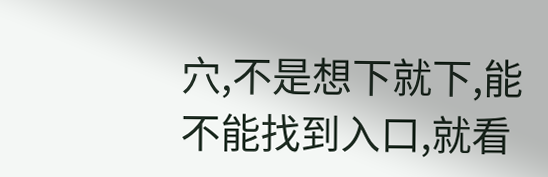穴,不是想下就下,能不能找到入口,就看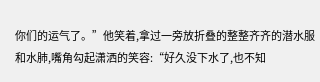你们的运气了。”他笑着,拿过一旁放折叠的整整齐齐的潜水服和水肺,嘴角勾起潇洒的笑容:“好久没下水了,也不知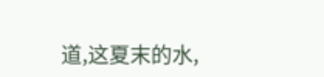道,这夏末的水,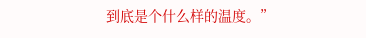到底是个什么样的温度。”